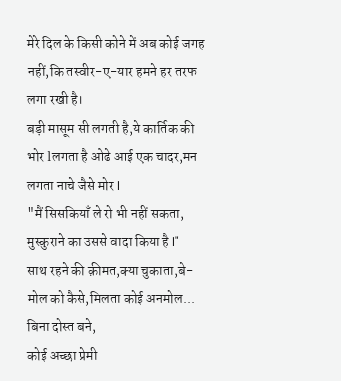मेरे दिल के किसी कोने में अब कोई जगह नहीं,कि तस्वीर-ए-यार हमने हर तरफ लगा रखी है।
बड़ी मासूम सी लगती है,ये कार्तिक की भोर lलगता है ओढे आई एक चादर,मन लगता नाचे जैसे मोर l
"मैं सिसकियाँ ले रो भी नहीं सकता,
मुस्कुराने का उससे वादा किया है l"
साथ रहने की क़ीमत,क्या चुकाता,बे-मोल को कैसे,मिलता कोई अनमोल...
बिना दोस्त बने,
कोई अच्छा प्रेमी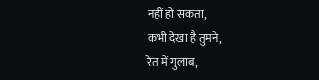नहीं हो सकता,
कभी देखा है तुमने,
रेत में गुलाब,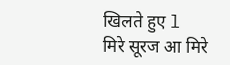खिलते हुए l
मिरे सूरज आ मिरे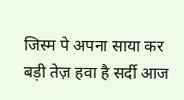जिस्म पे अपना साया कर
बड़ी तेज़ हवा है सर्दी आज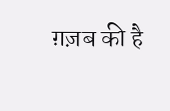ग़ज़ब की है